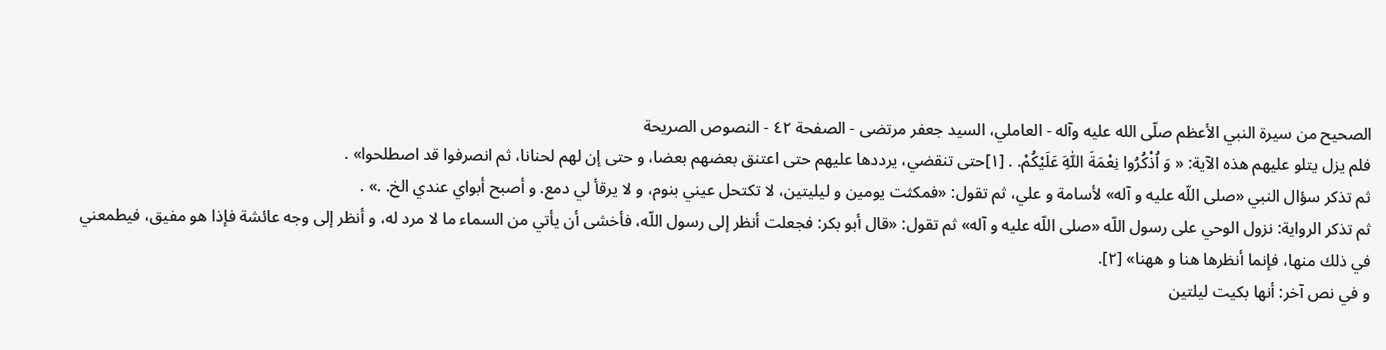الصحيح من سيرة النبي الأعظم صلّى الله عليه وآله - العاملي، السيد جعفر مرتضى - الصفحة ٤٢ - النصوص الصريحة
فلم يزل يتلو عليهم هذه الآية: « وَ اُذْكُرُوا نِعْمَةَ اَللّٰهِ عَلَيْكُمْ. . [١]حتى تنقضي، يرددها عليهم حتى اعتنق بعضهم بعضا، و حتى إن لهم لحنانا، ثم انصرفوا قد اصطلحوا» .
ثم تذكر سؤال النبي «صلى اللّه عليه و آله» لأسامة و علي، ثم تقول: «فمكثت يومين و ليليتين، لا تكتحل عيني بنوم، و لا يرقأ لي دمع. و أصبح أبواي عندي الخ. .» .
ثم تذكر الرواية: نزول الوحي على رسول اللّه «صلى اللّه عليه و آله» ثم تقول: «قال أبو بكر: فجعلت أنظر إلى رسول اللّه، فأخشى أن يأتي من السماء ما لا مرد له، و أنظر إلى وجه عائشة فإذا هو مفيق، فيطمعني في ذلك منها، فإنما أنظرها هنا و ههنا» [٢].
و في نص آخر: أنها بكيت ليلتين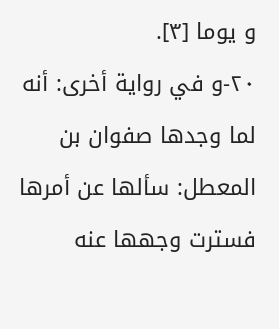و يوما [٣].
٢٠-و في رواية أخرى: أنه لما وجدها صفوان بن المعطل: سألها عن أمرها فسترت وجهها عنه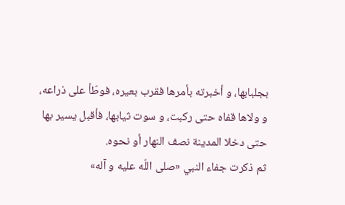بجلبابها، و أخبرته بأمرها فقرب بعيره، فوطّأ على ذراعه، و ولاها قفاه حتى ركبت، و سوت ثيابها، فأقبل يسير بها حتى دخلا المدينة نصف النهار أو نحوه.
ثم ذكرت جفاء النبي «صلى اللّه عليه و آله»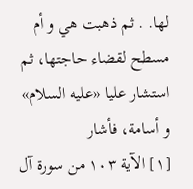لها. . ثم ذهبت هي و أم مسطح لقضاء حاجتها، ثم استشار عليا «عليه السلام» و أسامة، فأشار
[١] الآية ١٠٣ من سورة آل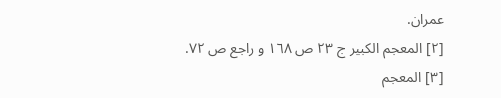عمران.
[٢] المعجم الكبير ج ٢٣ ص ١٦٨ و راجع ص ٧٢.
[٣] المعجم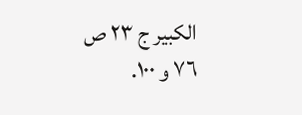الكبير ج ٢٣ ص ٧٦ و ١٠٠.